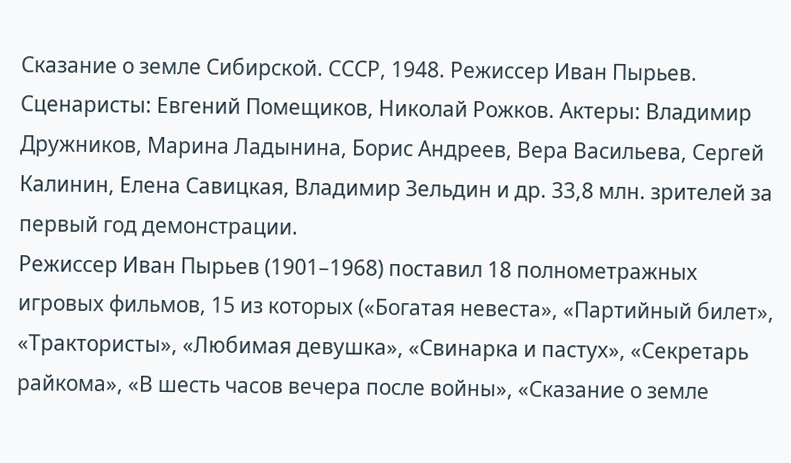Сказание о земле Сибирской. СССР, 1948. Режиссер Иван Пырьев. Сценаристы: Евгений Помещиков, Николай Рожков. Актеры: Владимир Дружников, Марина Ладынина, Борис Андреев, Вера Васильева, Сергей Калинин, Елена Савицкая, Владимир Зельдин и др. 33,8 млн. зрителей за первый год демонстрации.
Режиссер Иван Пырьев (1901–1968) поставил 18 полнометражных игровых фильмов, 15 из которых («Богатая невеста», «Партийный билет», «Трактористы», «Любимая девушка», «Свинарка и пастух», «Секретарь райкома», «В шесть часов вечера после войны», «Сказание о земле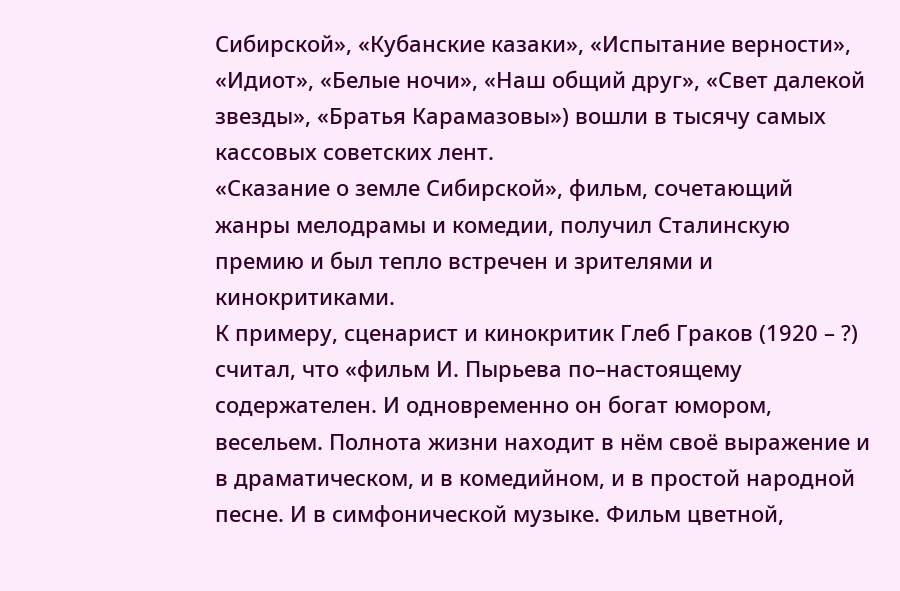Сибирской», «Кубанские казаки», «Испытание верности», «Идиот», «Белые ночи», «Наш общий друг», «Свет далекой звезды», «Братья Карамазовы») вошли в тысячу самых кассовых советских лент.
«Сказание о земле Сибирской», фильм, сочетающий жанры мелодрамы и комедии, получил Сталинскую премию и был тепло встречен и зрителями и кинокритиками.
К примеру, сценарист и кинокритик Глеб Граков (1920 – ?) считал, что «фильм И. Пырьева по–настоящему содержателен. И одновременно он богат юмором, весельем. Полнота жизни находит в нём своё выражение и в драматическом, и в комедийном, и в простой народной песне. И в симфонической музыке. Фильм цветной,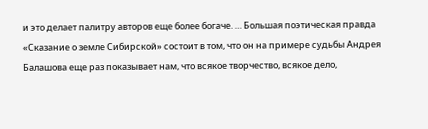и это делает палитру авторов еще более богаче. … Большая поэтическая правда «Сказание о земле Сибирской» состоит в том, что он на примере судьбы Андрея Балашова еще раз показывает нам, что всякое творчество, всякое дело,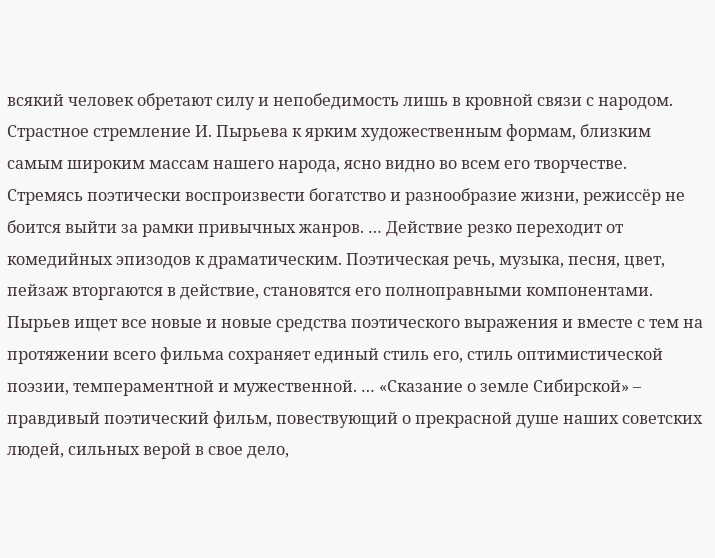всякий человек обретают силу и непобедимость лишь в кровной связи с народом. Страстное стремление И. Пырьева к ярким художественным формам, близким самым широким массам нашего народа, ясно видно во всем его творчестве. Стремясь поэтически воспроизвести богатство и разнообразие жизни, режиссёр не боится выйти за рамки привычных жанров. … Действие резко переходит от комедийных эпизодов к драматическим. Поэтическая речь, музыка, песня, цвет, пейзаж вторгаются в действие, становятся его полноправными компонентами. Пырьев ищет все новые и новые средства поэтического выражения и вместе с тем на протяжении всего фильма сохраняет единый стиль его, стиль оптимистической поэзии, темпераментной и мужественной. … «Сказание о земле Сибирской» – правдивый поэтический фильм, повествующий о прекрасной душе наших советских людей, сильных верой в свое дело,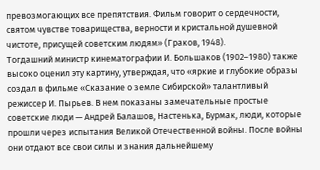превозмогающих все препятствия. Фильм говорит о сердечности, святом чувстве товарищества, верности и кристальной душевной чистоте, присущей советским людям» (Граков, 1948).
Тогдашний министр кинематографии И. Большаков (1902–1980) также высоко оценил эту картину, утверждая, что «яркие и глубокие образы создал в фильме «Сказание о земле Сибирской» талантливый режиссер И. Пырьев. В нем показаны замечательные простые советские люди — Андрей Балашов, Настенька, Бурмак, люди, которые прошли через испытания Великой Отечественной войны. После войны они отдают все свои силы и знания дальнейшему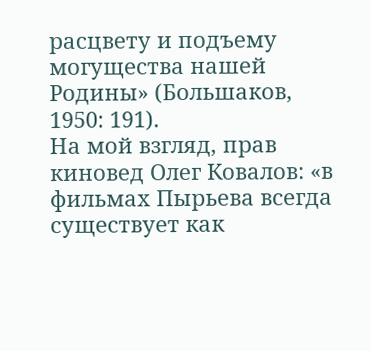расцвету и подъему могущества нашей Родины» (Большаков, 1950: 191).
На мой взгляд, прав киновед Олег Ковалов: «в фильмах Пырьева всегда существует как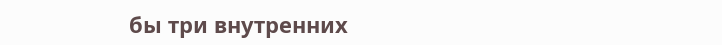бы три внутренних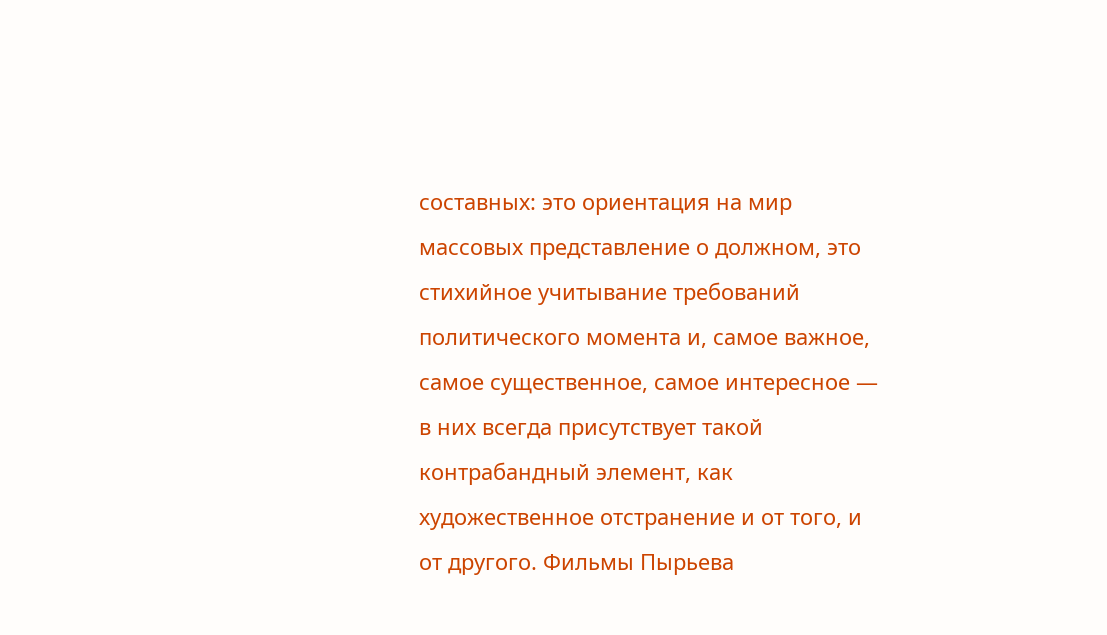составных: это ориентация на мир массовых представление о должном, это стихийное учитывание требований политического момента и, самое важное, самое существенное, самое интересное — в них всегда присутствует такой контрабандный элемент, как художественное отстранение и от того, и от другого. Фильмы Пырьева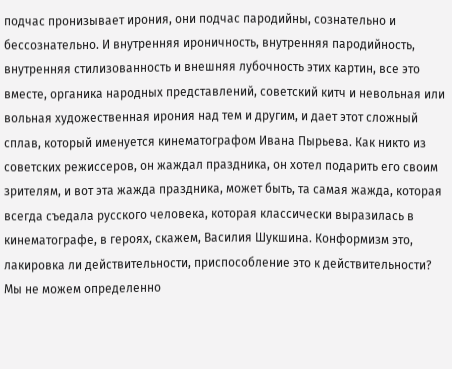подчас пронизывает ирония, они подчас пародийны, сознательно и бессознательно. И внутренняя ироничность, внутренняя пародийность, внутренняя стилизованность и внешняя лубочность этих картин, все это вместе, органика народных представлений, советский китч и невольная или вольная художественная ирония над тем и другим, и дает этот сложный сплав, который именуется кинематографом Ивана Пырьева. Как никто из советских режиссеров, он жаждал праздника, он хотел подарить его своим зрителям, и вот эта жажда праздника, может быть, та самая жажда, которая всегда съедала русского человека, которая классически выразилась в кинематографе, в героях, скажем, Василия Шукшина. Конформизм это, лакировка ли действительности, приспособление это к действительности? Мы не можем определенно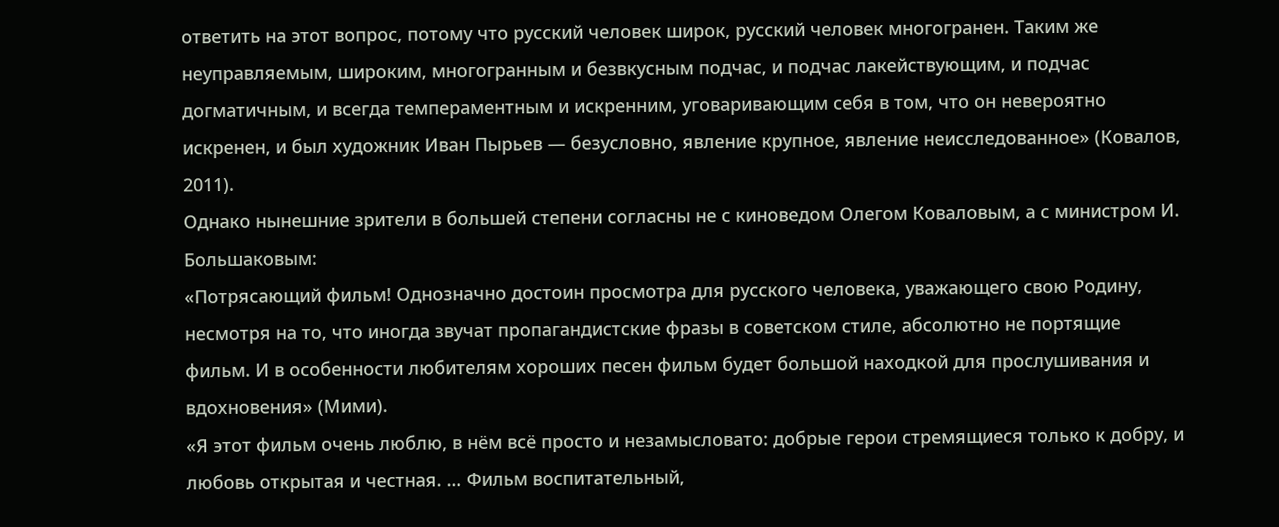ответить на этот вопрос, потому что русский человек широк, русский человек многогранен. Таким же неуправляемым, широким, многогранным и безвкусным подчас, и подчас лакействующим, и подчас догматичным, и всегда темпераментным и искренним, уговаривающим себя в том, что он невероятно искренен, и был художник Иван Пырьев — безусловно, явление крупное, явление неисследованное» (Ковалов, 2011).
Однако нынешние зрители в большей степени согласны не с киноведом Олегом Коваловым, а с министром И. Большаковым:
«Потрясающий фильм! Однозначно достоин просмотра для русского человека, уважающего свою Родину, несмотря на то, что иногда звучат пропагандистские фразы в советском стиле, абсолютно не портящие фильм. И в особенности любителям хороших песен фильм будет большой находкой для прослушивания и вдохновения» (Мими).
«Я этот фильм очень люблю, в нём всё просто и незамысловато: добрые герои стремящиеся только к добру, и любовь открытая и честная. … Фильм воспитательный,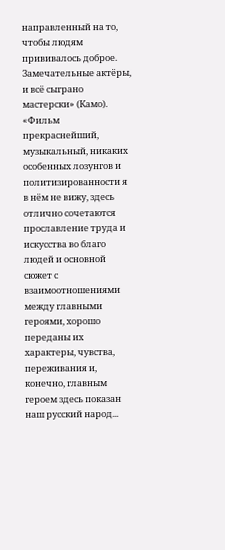направленный на то, чтобы людям прививалось доброе. Замечательные актёры, и всё сыграно мастерски» (Камо).
«Фильм прекраснейший, музыкальный, никаких особенных лозунгов и политизированности я в нём не вижу, здесь отлично сочетаются прославление труда и искусства во благо людей и основной сюжет с взаимоотношениями между главными героями, хорошо переданы их характеры, чувства, переживания и, конечно, главным героем здесь показан наш русский народ...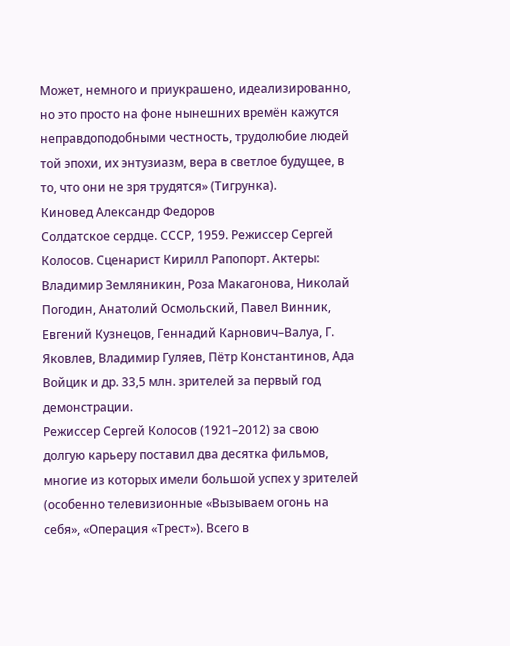Может, немного и приукрашено, идеализированно, но это просто на фоне нынешних времён кажутся неправдоподобными честность, трудолюбие людей той эпохи, их энтузиазм, вера в светлое будущее, в то, что они не зря трудятся» (Тигрунка).
Киновед Александр Федоров
Солдатское сердце. СССР, 1959. Режиссер Сергей Колосов. Сценарист Кирилл Рапопорт. Актеры: Владимир Земляникин, Роза Макагонова, Николай Погодин, Анатолий Осмольский, Павел Винник, Евгений Кузнецов, Геннадий Карнович–Валуа, Г. Яковлев, Владимир Гуляев, Пётр Константинов, Ада Войцик и др. 33,5 млн. зрителей за первый год демонстрации.
Режиссер Сергей Колосов (1921–2012) за свою долгую карьеру поставил два десятка фильмов, многие из которых имели большой успех у зрителей (особенно телевизионные «Вызываем огонь на себя», «Операция «Трест»). Всего в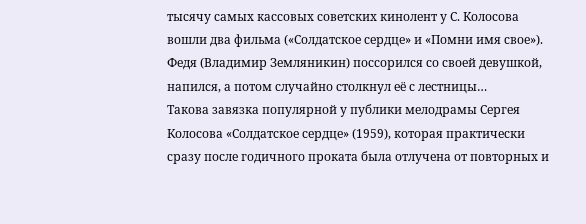тысячу самых кассовых советских кинолент у С. Колосова вошли два фильма («Солдатское сердце» и «Помни имя свое»).
Федя (Владимир Земляникин) поссорился со своей девушкой, напился, а потом случайно столкнул её с лестницы…
Такова завязка популярной у публики мелодрамы Сергея Колосова «Солдатское сердце» (1959), которая практически сразу после годичного проката была отлучена от повторных и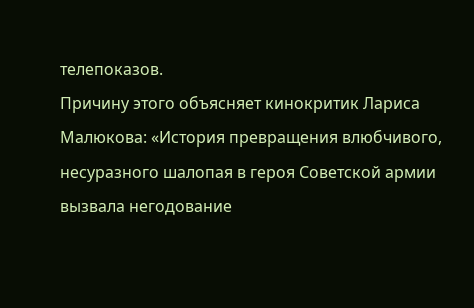телепоказов.
Причину этого объясняет кинокритик Лариса Малюкова: «История превращения влюбчивого, несуразного шалопая в героя Советской армии вызвала негодование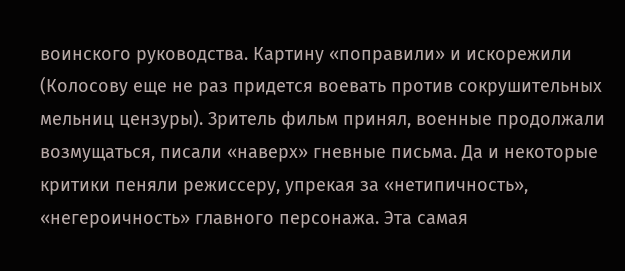воинского руководства. Картину «поправили» и искорежили (Колосову еще не раз придется воевать против сокрушительных мельниц цензуры). Зритель фильм принял, военные продолжали возмущаться, писали «наверх» гневные письма. Да и некоторые критики пеняли режиссеру, упрекая за «нетипичность», «негероичность» главного персонажа. Эта самая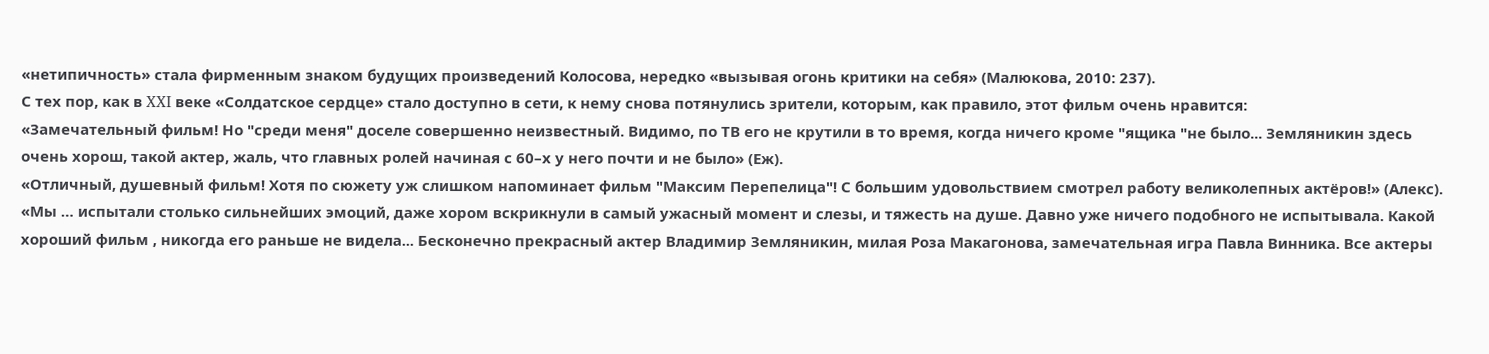«нетипичность» стала фирменным знаком будущих произведений Колосова, нередко «вызывая огонь критики на себя» (Малюкова, 2010: 237).
С тех пор, как в XXI веке «Солдатское сердце» стало доступно в сети, к нему снова потянулись зрители, которым, как правило, этот фильм очень нравится:
«Замечательный фильм! Но "среди меня" доселе совершенно неизвестный. Видимо, по ТВ его не крутили в то время, когда ничего кроме "ящика "не было... Земляникин здесь очень хорош, такой актер, жаль, что главных ролей начиная с 60–х у него почти и не было» (Еж).
«Отличный, душевный фильм! Хотя по сюжету уж слишком напоминает фильм "Максим Перепелица"! С большим удовольствием смотрел работу великолепных актёров!» (Алекс).
«Мы … испытали столько сильнейших эмоций, даже хором вскрикнули в самый ужасный момент и слезы, и тяжесть на душе. Давно уже ничего подобного не испытывала. Какой хороший фильм , никогда его раньше не видела... Бесконечно прекрасный актер Владимир Земляникин, милая Роза Макагонова, замечательная игра Павла Винника. Все актеры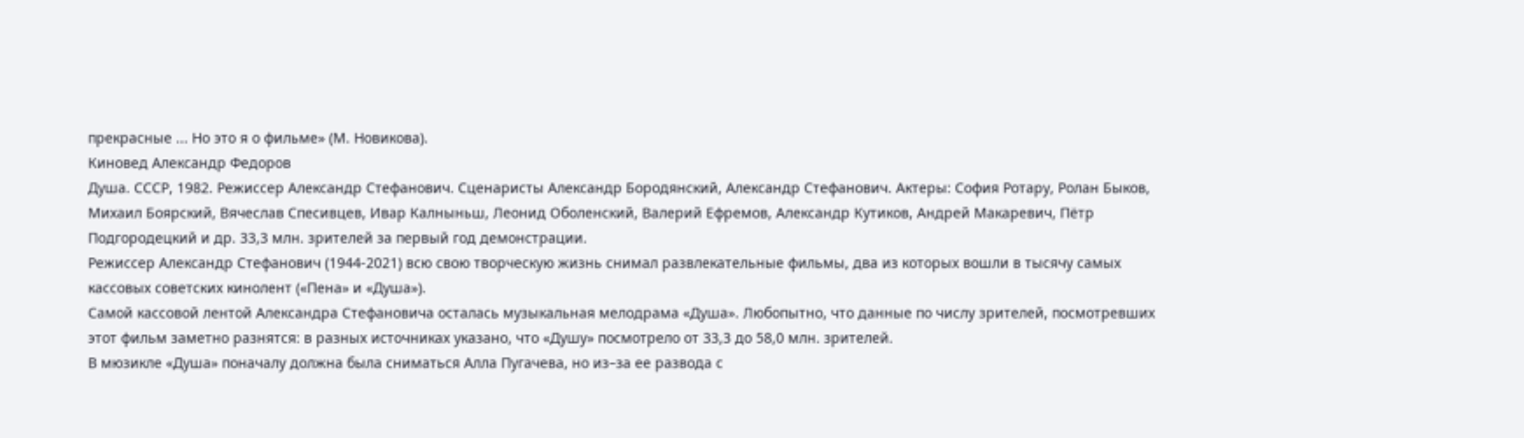прекрасные ... Но это я о фильме» (М. Новикова).
Киновед Александр Федоров
Душа. СССР, 1982. Режиссер Александр Стефанович. Сценаристы Александр Бородянский, Александр Стефанович. Актеры: София Ротару, Ролан Быков, Михаил Боярский, Вячеслав Спесивцев, Ивар Калныньш, Леонид Оболенский, Валерий Ефремов, Александр Кутиков, Андрей Макаревич, Пётр Подгородецкий и др. 33,3 млн. зрителей за первый год демонстрации.
Режиссер Александр Стефанович (1944-2021) всю свою творческую жизнь снимал развлекательные фильмы, два из которых вошли в тысячу самых кассовых советских кинолент («Пена» и «Душа»).
Самой кассовой лентой Александра Стефановича осталась музыкальная мелодрама «Душа». Любопытно, что данные по числу зрителей, посмотревших этот фильм заметно разнятся: в разных источниках указано, что «Душу» посмотрело от 33,3 до 58,0 млн. зрителей.
В мюзикле «Душа» поначалу должна была сниматься Алла Пугачева, но из–за ее развода с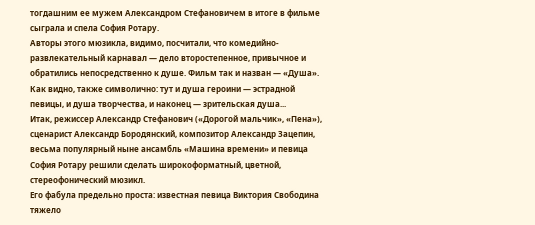тогдашним ее мужем Александром Стефановичем в итоге в фильме сыграла и спела София Ротару.
Авторы этого мюзикла, видимо, посчитали, что комедийно-развлекательный карнавал — дело второстепенное, привычное и обратились непосредственно к душе. Фильм так и назван — «Душа». Как видно, также символично: тут и душа героини — эстрадной певицы, и душа творчества, и наконец — зрительская душа...
Итак, режиссер Александр Стефанович («Дорогой мальчик», «Пена»), сценарист Александр Бородянский, композитор Александр Зацепин, весьма популярный ныне ансамбль «Машина времени» и певица София Ротару решили сделать широкоформатный, цветной, стереофонический мюзикл.
Его фабула предельно проста: известная певица Виктория Свободина тяжело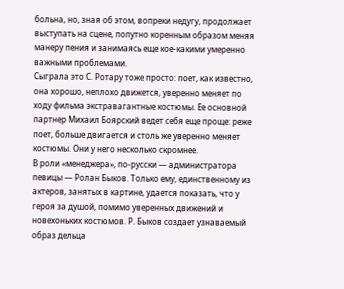больна, но, зная об этом, вопреки недугу, продолжает выступать на сцене, попутно коренным образом меняя манеру пения и занимаясь еще кое-какими умеренно важными проблемами.
Сыграла это С. Ротару тоже просто: поет, как известно, она хорошо, неплохо движется, уверенно меняет по ходу фильма экстравагантные костюмы. Ее основной партнер Михаил Боярский ведет себя еще проще: реже поет, больше двигается и столь же уверенно меняет костюмы. Они у него несколько скромнее.
В роли «менеджера», по-русски — администратора певицы — Ролан Быков. Только ему, единственному из актеров, занятых в картине, удается показать, что у героя за душой, помимо уверенных движений и новехоньких костюмов. Р. Быков создает узнаваемый образ дельца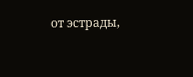от эстрады,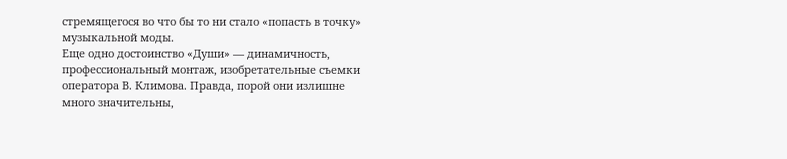стремящегося во что бы то ни стало «попасть в точку» музыкальной моды.
Еще одно достоинство «Души» — динамичность, профессиональный монтаж, изобретательные съемки оператора В. Климова. Правда, порой они излишне много значительны,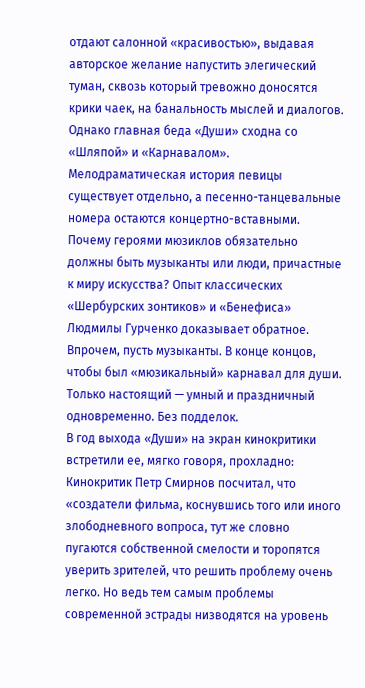отдают салонной «красивостью», выдавая авторское желание напустить элегический туман, сквозь который тревожно доносятся крики чаек, на банальность мыслей и диалогов.
Однако главная беда «Души» сходна со «Шляпой» и «Карнавалом». Мелодраматическая история певицы существует отдельно, а песенно-танцевальные номера остаются концертно-вставными.
Почему героями мюзиклов обязательно должны быть музыканты или люди, причастные к миру искусства? Опыт классических «Шербурских зонтиков» и «Бенефиса» Людмилы Гурченко доказывает обратное. Впрочем, пусть музыканты. В конце концов, чтобы был «мюзикальный» карнавал для души. Только настоящий — умный и праздничный одновременно. Без подделок.
В год выхода «Души» на экран кинокритики встретили ее, мягко говоря, прохладно:
Кинокритик Петр Смирнов посчитал, что «создатели фильма, коснувшись того или иного злободневного вопроса, тут же словно пугаются собственной смелости и торопятся уверить зрителей, что решить проблему очень легко. Но ведь тем самым проблемы современной эстрады низводятся на уровень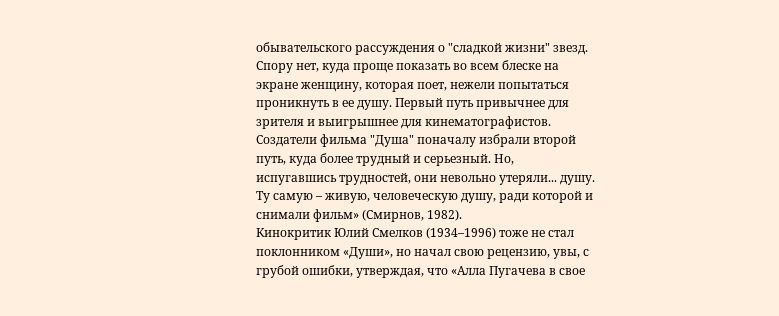обывательского рассуждения о "сладкой жизни" звезд. Спору нет, куда проще показать во всем блеске на экране женщину, которая поет, нежели попытаться проникнуть в ее душу. Первый путь привычнее для зрителя и выигрышнее для кинематографистов. Создатели фильма "Душа" поначалу избрали второй путь, куда более трудный и серьезный. Но, испугавшись трудностей, они невольно утеряли... душу. Ту самую – живую, человеческую душу, ради которой и снимали фильм» (Смирнов, 1982).
Кинокритик Юлий Смелков (1934–1996) тоже не стал поклонником «Души», но начал свою рецензию, увы, с грубой ошибки, утверждая, что «Алла Пугачева в свое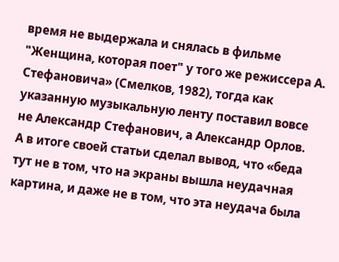время не выдержала и снялась в фильме "Женщина, которая поет" у того же режиссера А. Стефановича» (Смелков, 1982), тогда как указанную музыкальную ленту поставил вовсе не Александр Стефанович, а Александр Орлов.
А в итоге своей статьи сделал вывод, что «беда тут не в том, что на экраны вышла неудачная картина, и даже не в том, что эта неудача была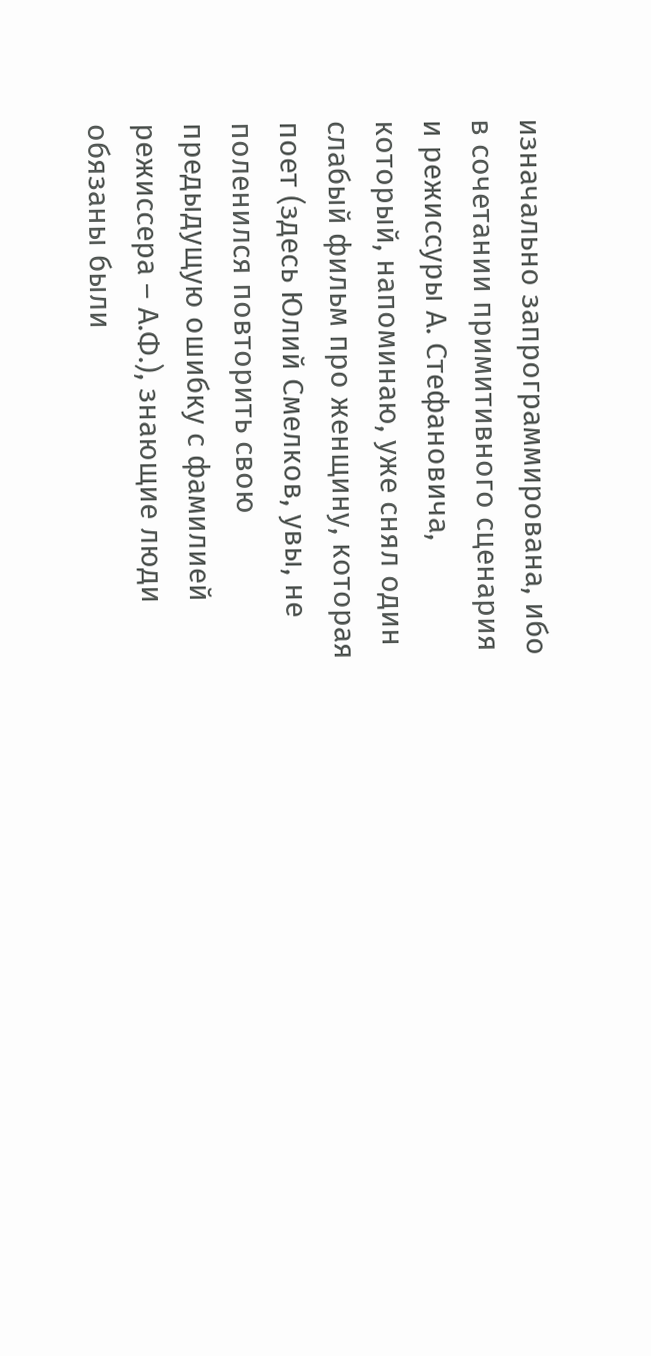изначально запрограммирована, ибо в сочетании примитивного сценария и режиссуры А. Стефановича, который, напоминаю, уже снял один слабый фильм про женщину, которая поет (здесь Юлий Смелков, увы, не поленился повторить свою предыдущую ошибку с фамилией режиссера – А.Ф.), знающие люди обязаны были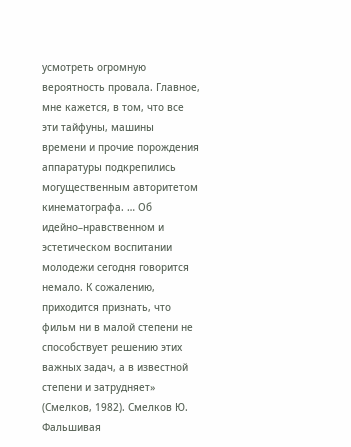усмотреть огромную вероятность провала. Главное, мне кажется, в том, что все эти тайфуны, машины времени и прочие порождения аппаратуры подкрепились могущественным авторитетом кинематографа. … Об идейно–нравственном и эстетическом воспитании молодежи сегодня говорится немало. К сожалению, приходится признать, что фильм ни в малой степени не способствует решению этих важных задач, а в известной степени и затрудняет» (Смелков, 1982). Смелков Ю. Фальшивая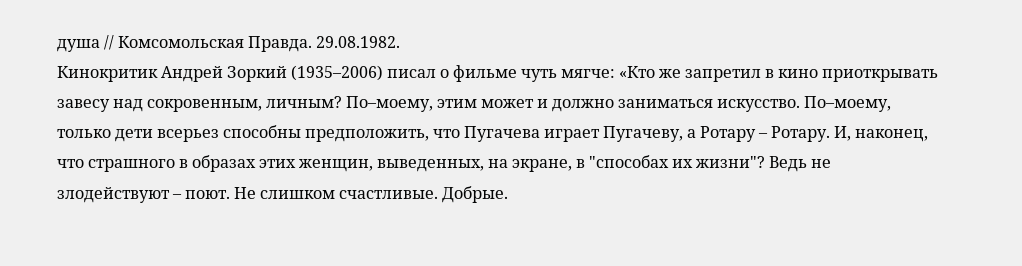душа // Комсомольская Правда. 29.08.1982.
Кинокритик Андрей Зоркий (1935–2006) писал о фильме чуть мягче: «Кто же запретил в кино приоткрывать завесу над сокровенным, личным? По–моему, этим может и должно заниматься искусство. По–моему, только дети всерьез способны предположить, что Пугачева играет Пугачеву, а Ротару – Ротару. И, наконец, что страшного в образах этих женщин, выведенных, на экране, в "способах их жизни"? Ведь не злодействуют – поют. Не слишком счастливые. Добрые.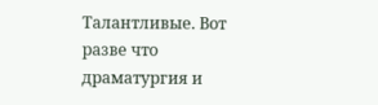Талантливые. Вот разве что драматургия и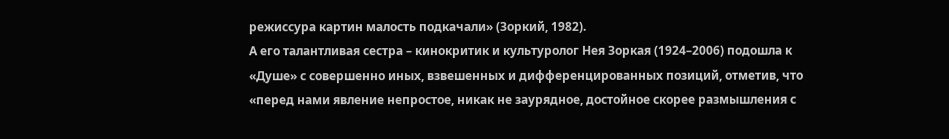режиссура картин малость подкачали» (Зоркий, 1982).
А его талантливая сестра – кинокритик и культуролог Нея Зоркая (1924–2006) подошла к «Душе» с совершенно иных, взвешенных и дифференцированных позиций, отметив, что «перед нами явление непростое, никак не заурядное, достойное скорее размышления с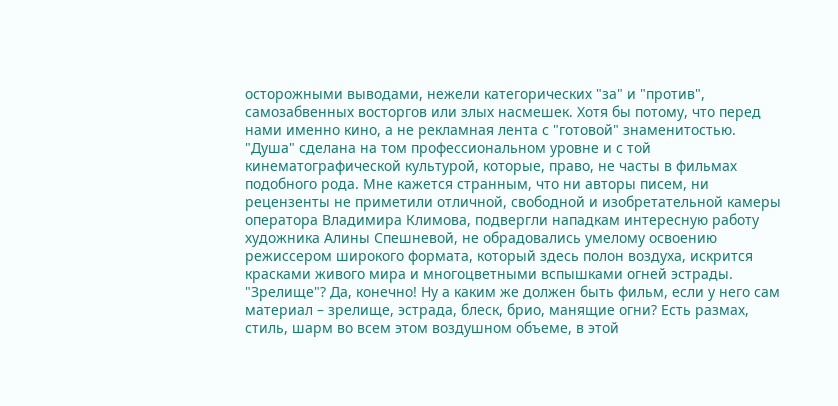осторожными выводами, нежели категорических "за" и "против", самозабвенных восторгов или злых насмешек. Хотя бы потому, что перед нами именно кино, а не рекламная лента с "готовой" знаменитостью. "Душа" сделана на том профессиональном уровне и с той кинематографической культурой, которые, право, не часты в фильмах подобного рода. Мне кажется странным, что ни авторы писем, ни рецензенты не приметили отличной, свободной и изобретательной камеры оператора Владимира Климова, подвергли нападкам интересную работу художника Алины Спешневой, не обрадовались умелому освоению режиссером широкого формата, который здесь полон воздуха, искрится красками живого мира и многоцветными вспышками огней эстрады. "Зрелище"? Да, конечно! Ну а каким же должен быть фильм, если у него сам материал – зрелище, эстрада, блеск, брио, манящие огни? Есть размах, стиль, шарм во всем этом воздушном объеме, в этой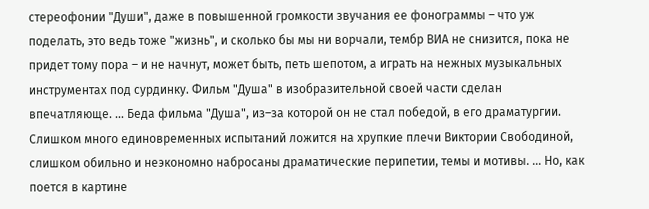стереофонии "Души", даже в повышенной громкости звучания ее фонограммы – что уж поделать, это ведь тоже "жизнь", и сколько бы мы ни ворчали, тембр ВИА не снизится, пока не придет тому пора – и не начнут, может быть, петь шепотом, а играть на нежных музыкальных инструментах под сурдинку. Фильм "Душа" в изобразительной своей части сделан впечатляюще. … Беда фильма "Душа", из–за которой он не стал победой, в его драматургии. Слишком много единовременных испытаний ложится на хрупкие плечи Виктории Свободиной, слишком обильно и неэкономно набросаны драматические перипетии, темы и мотивы. … Но, как поется в картине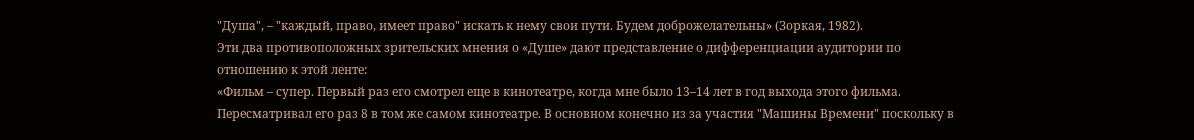"Душа", – "каждый, право, имеет право" искать к нему свои пути. Будем доброжелательны» (Зоркая, 1982).
Эти два противоположных зрительских мнения о «Душе» дают представление о дифференциации аудитории по отношению к этой ленте:
«Фильм – супер. Первый раз его смотрел еще в кинотеатре, когда мне было 13–14 лет в год выхода этого фильма. Пересматривал его раз 8 в том же самом кинотеатре. В основном конечно из за участия "Машины Времени" поскольку в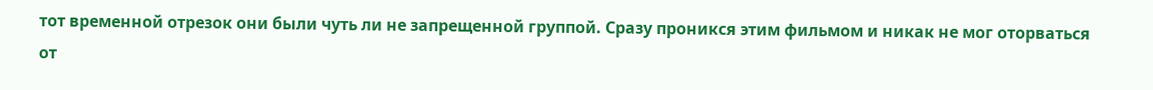тот временной отрезок они были чуть ли не запрещенной группой. Сразу проникся этим фильмом и никак не мог оторваться от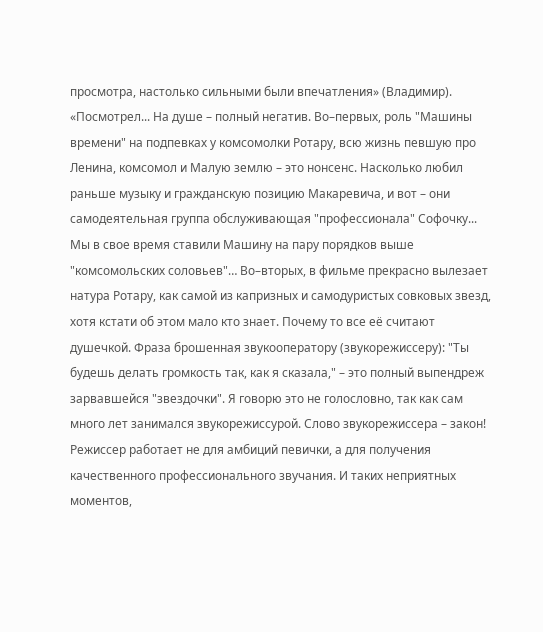просмотра, настолько сильными были впечатления» (Владимир).
«Посмотрел... На душе – полный негатив. Во–первых, роль "Машины времени" на подпевках у комсомолки Ротару, всю жизнь певшую про Ленина, комсомол и Малую землю – это нонсенс. Насколько любил раньше музыку и гражданскую позицию Макаревича, и вот – они самодеятельная группа обслуживающая "профессионала" Софочку... Мы в свое время ставили Машину на пару порядков выше "комсомольских соловьев"… Во–вторых, в фильме прекрасно вылезает натура Ротару, как самой из капризных и самодуристых совковых звезд, хотя кстати об этом мало кто знает. Почему то все её считают душечкой. Фраза брошенная звукооператору (звукорежиссеру): "Ты будешь делать громкость так, как я сказала," – это полный выпендреж зарвавшейся "звездочки". Я говорю это не голословно, так как сам много лет занимался звукорежиссурой. Слово звукорежиссера – закон! Режиссер работает не для амбиций певички, а для получения качественного профессионального звучания. И таких неприятных моментов,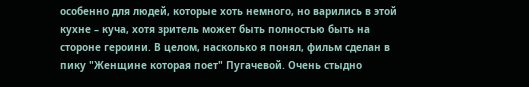особенно для людей, которые хоть немного, но варились в этой кухне – куча, хотя зритель может быть полностью быть на стороне героини. В целом, насколько я понял, фильм сделан в пику "Женщине которая поет" Пугачевой. Очень стыдно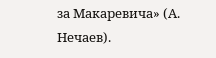за Макаревича» (А. Нечаев).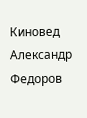Киновед Александр Федоров